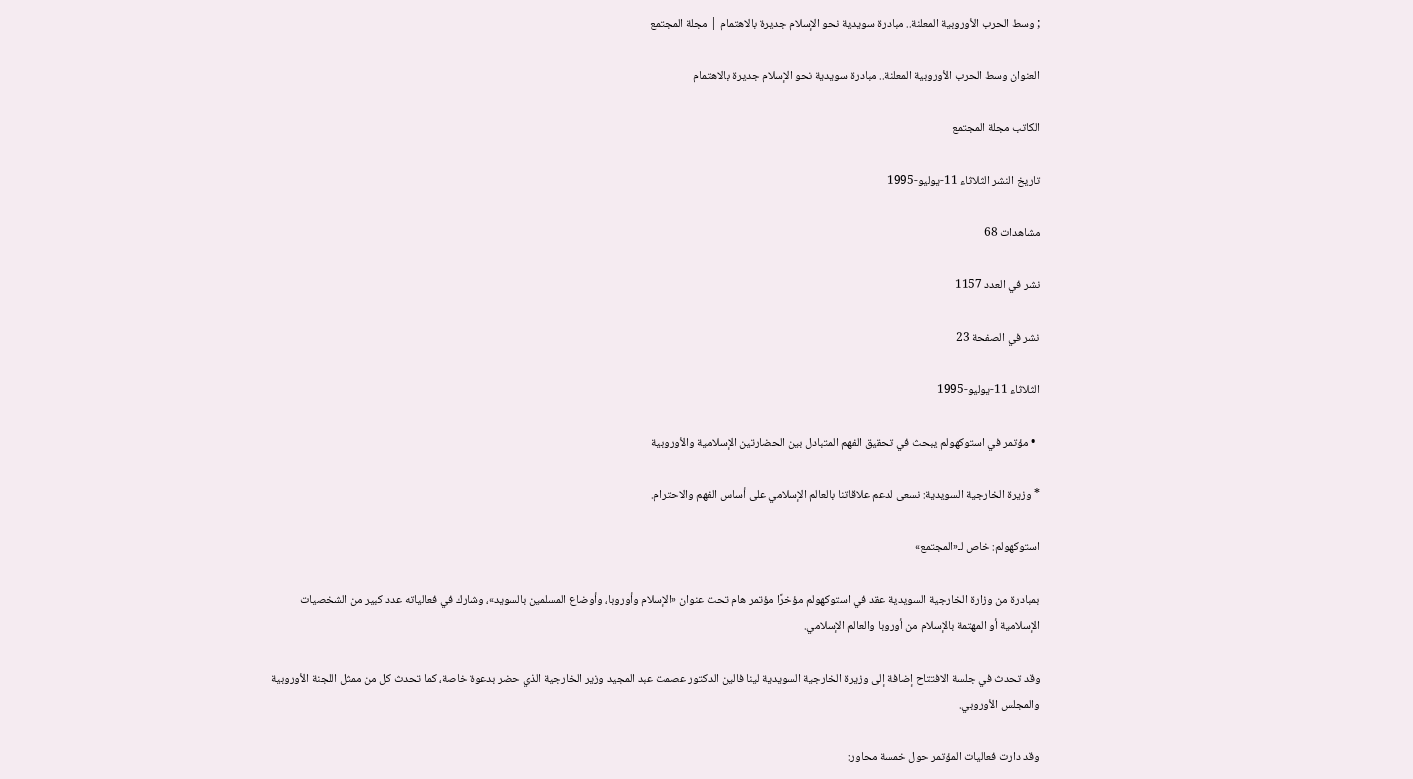; وسط الحرب الأوروبية المعلنة.. مبادرة سويدية نحو الإسلام جديرة بالاهتمام | مجلة المجتمع

العنوان وسط الحرب الأوروبية المعلنة.. مبادرة سويدية نحو الإسلام جديرة بالاهتمام

الكاتب مجلة المجتمع

تاريخ النشر الثلاثاء 11-يوليو-1995

مشاهدات 68

نشر في العدد 1157

نشر في الصفحة 23

الثلاثاء 11-يوليو-1995

  • مؤتمر في استوكهولم يبحث في تحقيق الفهم المتبادل بين الحضارتين الإسلامية والأوروبية

* وزيرة الخارجية السويدية: نسعى لدعم علاقاتنا بالعالم الإسلامي على أساس الفهم والاحترام.

استوكهولم: خاص لـ«المجتمع»

بمبادرة من وزارة الخارجية السويدية عقد في استوكهولم مؤخرًا مؤتمر هام تحت عنوان «الإسلام وأوروبا، وأوضاع المسلمين بالسويد»، وشارك في فعالياته عدد كبير من الشخصيات الإسلامية أو المهتمة بالإسلام من أوروبا والعالم الإسلامي.

وقد تحدث في جلسة الافتتاح إضافة إلى وزيرة الخارجية السويدية لينا فالين الدكتور عصمت عبد المجيد وزير الخارجية الذي حضر بدعوة خاصة، كما تحدث كل من ممثل اللجنة الأوروبية والمجلس الأوروبي.

وقد دارت فعاليات المؤتمر حول خمسة محاور: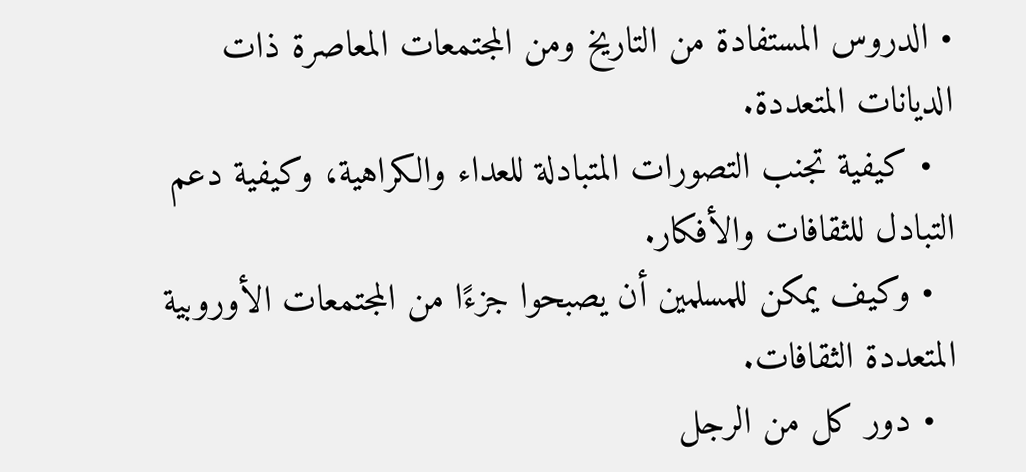• الدروس المستفادة من التاريخ ومن المجتمعات المعاصرة ذات الديانات المتعددة.
  • كيفية تجنب التصورات المتبادلة للعداء والكراهية، وكيفية دعم التبادل للثقافات والأفكار.
  • وكيف يمكن للمسلمين أن يصبحوا جزءًا من المجتمعات الأوروبية المتعددة الثقافات.
  • دور كل من الرجل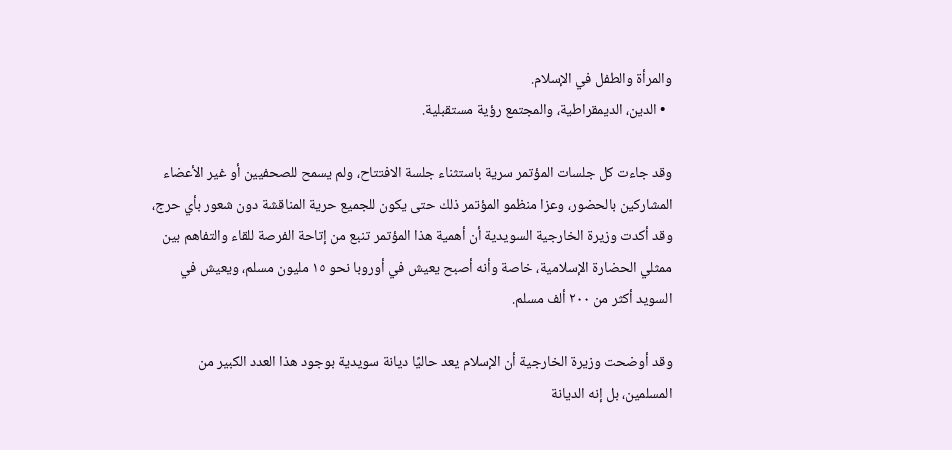والمرأة والطفل في الإسلام.
  • الدين، الديمقراطية، والمجتمع رؤية مستقبلية.

وقد جاءت كل جلسات المؤتمر سرية باستثناء جلسة الافتتاح، ولم يسمح للصحفيين أو غير الأعضاء المشاركين بالحضور، وعزا منظمو المؤتمر ذلك حتى يكون للجميع حرية المناقشة دون شعور بأي حرج، وقد أكدت وزيرة الخارجية السويدية أن أهمية هذا المؤتمر تنبع من إتاحة الفرصة للقاء والتفاهم بين ممثلي الحضارة الإسلامية، خاصة وأنه أصبح يعيش في أوروبا نحو ١٥ مليون مسلم، ويعيش في السويد أكثر من ٢٠٠ ألف مسلم.

وقد أوضحت وزيرة الخارجية أن الإسلام يعد حاليًا ديانة سويدية بوجود هذا العدد الكبير من المسلمين، بل إنه الديانة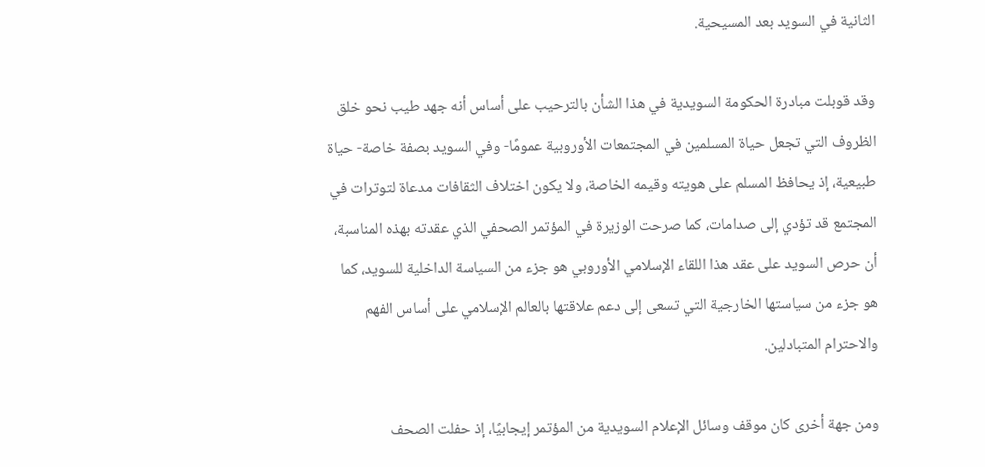الثانية في السويد بعد المسيحية.

وقد قوبلت مبادرة الحكومة السويدية في هذا الشأن بالترحيب على أساس أنه جهد طيب نحو خلق الظروف التي تجعل حياة المسلمين في المجتمعات الأوروبية عمومًا- وفي السويد بصفة خاصة- حياة طبيعية، إذ يحافظ المسلم على هويته وقيمه الخاصة، ولا يكون اختلاف الثقافات مدعاة لتوترات في المجتمع قد تؤدي إلى صدامات، كما صرحت الوزيرة في المؤتمر الصحفي الذي عقدته بهذه المناسبة، أن حرص السويد على عقد هذا اللقاء الإسلامي الأوروبي هو جزء من السياسة الداخلية للسويد، كما هو جزء من سياستها الخارجية التي تسعى إلى دعم علاقتها بالعالم الإسلامي على أساس الفهم والاحترام المتبادلين.

ومن جهة أخرى كان موقف وسائل الإعلام السويدية من المؤتمر إيجابيًا، إذ حفلت الصحف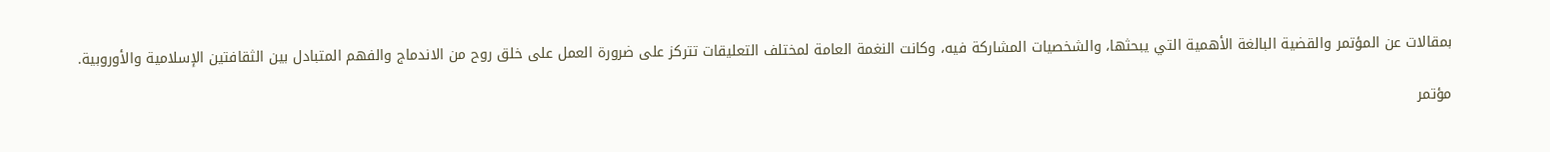بمقالات عن المؤتمر والقضية البالغة الأهمية التي يبحثها، والشخصيات المشاركة فيه، وكانت النغمة العامة لمختلف التعليقات تتركز على ضرورة العمل على خلق روح من الاندماج والفهم المتبادل بين الثقافتين الإسلامية والأوروبية.

مؤتمر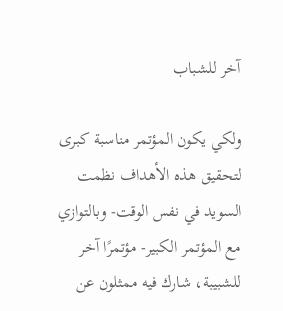آخر للشباب

ولكي يكون المؤتمر مناسبة كبرى لتحقيق هذه الأهداف نظمت السويد في نفس الوقت- وبالتوازي مع المؤتمر الكبير- مؤتمرًا آخر للشبيبة، شارك فيه ممثلون عن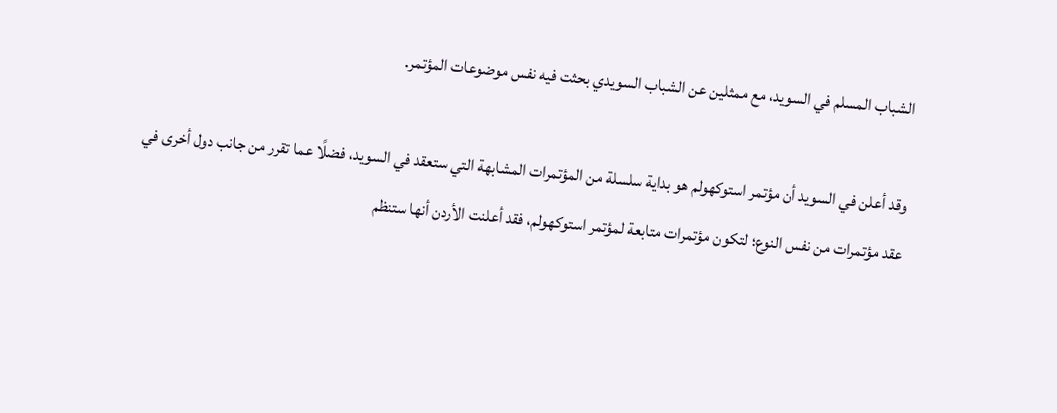الشباب المسلم في السويد، مع ممثلين عن الشباب السويدي بحثت فيه نفس موضوعات المؤتمر.

وقد أعلن في السويد أن مؤتمر استوكهولم هو بداية سلسلة من المؤتمرات المشابهة التي ستعقد في السويد، فضلًا عما تقرر من جانب دول أخرى في عقد مؤتمرات من نفس النوع؛ لتكون مؤتمرات متابعة لمؤتمر استوكهولم، فقد أعلنت الأردن أنها ستنظم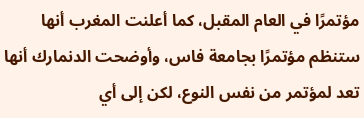مؤتمرًا في العام المقبل، كما أعلنت المغرب أنها ستنظم مؤتمرًا بجامعة فاس، وأوضحت الدنمارك أنها تعد لمؤتمر من نفس النوع، لكن إلى أي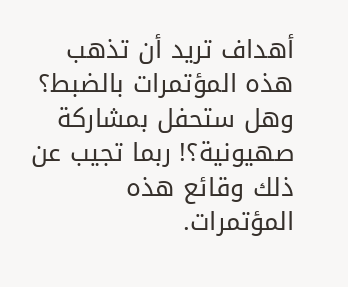أهداف تريد أن تذهب هذه المؤتمرات بالضبط؟ وهل ستحفل بمشاركة صهيونية؟! ربما تجيب عن ذلك وقائع هذه المؤتمرات.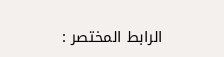الرابط المختصر :